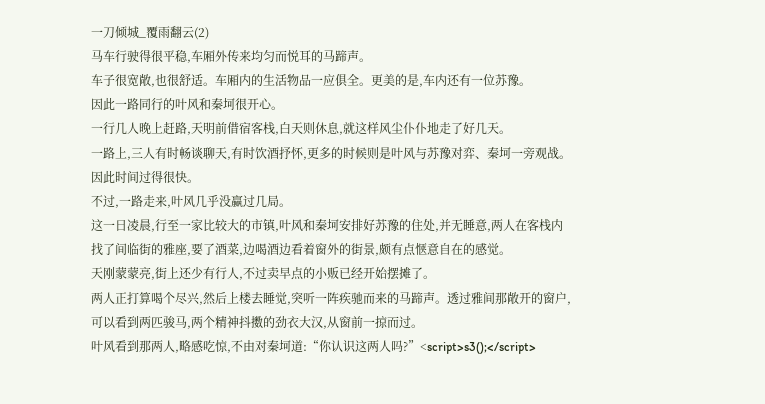一刀倾城_覆雨翻云(2)
马车行驶得很平稳,车厢外传来均匀而悦耳的马蹄声。
车子很宽敞,也很舒适。车厢内的生活物品一应俱全。更美的是,车内还有一位苏豫。
因此一路同行的叶风和秦坷很开心。
一行几人晚上赶路,天明前借宿客栈,白天则休息,就这样风尘仆仆地走了好几天。
一路上,三人有时畅谈聊天,有时饮酒抒怀,更多的时候则是叶风与苏豫对弈、秦坷一旁观战。因此时间过得很快。
不过,一路走来,叶风几乎没赢过几局。
这一日凌晨,行至一家比较大的市镇,叶风和秦坷安排好苏豫的住处,并无睡意,两人在客栈内找了间临街的雅座,要了酒菜,边喝酒边看着窗外的街景,颇有点惬意自在的感觉。
天刚蒙蒙亮,街上还少有行人,不过卖早点的小贩已经开始摆摊了。
两人正打算喝个尽兴,然后上楼去睡觉,突听一阵疾驰而来的马蹄声。透过雅间那敞开的窗户,可以看到两匹骏马,两个精神抖擞的劲衣大汉,从窗前一掠而过。
叶风看到那两人,略感吃惊,不由对秦坷道:“你认识这两人吗?”<script>s3();</script>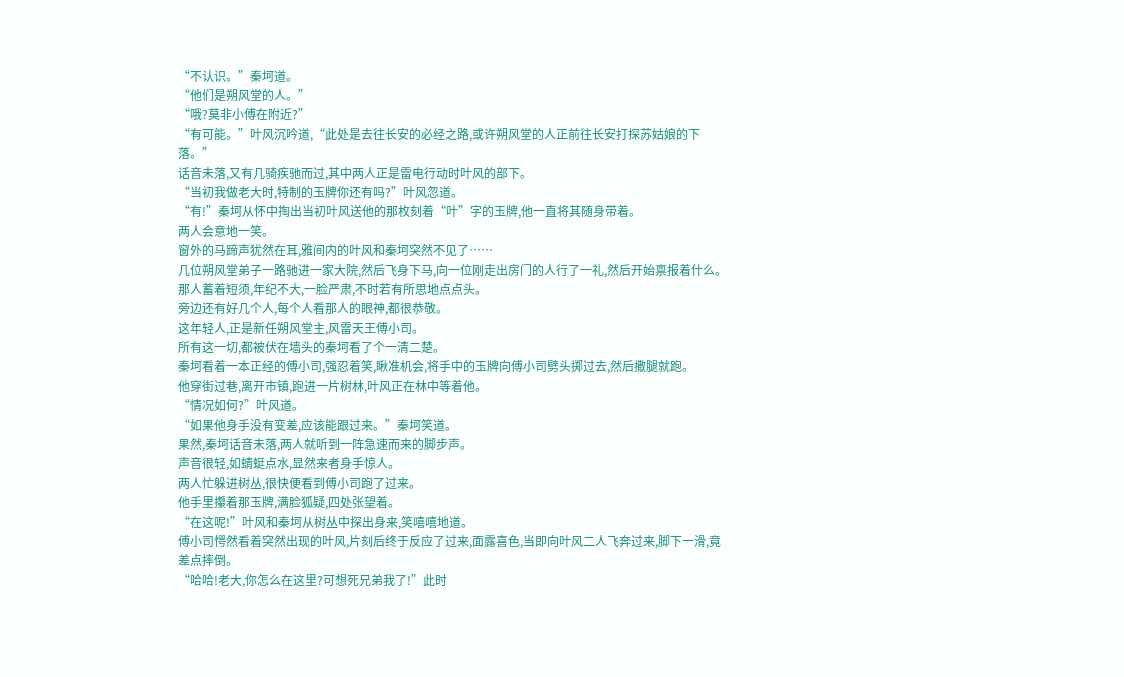“不认识。”秦坷道。
“他们是朔风堂的人。”
“哦?莫非小傅在附近?”
“有可能。”叶风沉吟道,“此处是去往长安的必经之路,或许朔风堂的人正前往长安打探苏姑娘的下落。”
话音未落,又有几骑疾驰而过,其中两人正是雷电行动时叶风的部下。
“当初我做老大时,特制的玉牌你还有吗?”叶风忽道。
“有!”秦坷从怀中掏出当初叶风送他的那枚刻着“叶”字的玉牌,他一直将其随身带着。
两人会意地一笑。
窗外的马蹄声犹然在耳,雅间内的叶风和秦坷突然不见了……
几位朔风堂弟子一路驰进一家大院,然后飞身下马,向一位刚走出房门的人行了一礼,然后开始禀报着什么。
那人蓄着短须,年纪不大,一脸严肃,不时若有所思地点点头。
旁边还有好几个人,每个人看那人的眼神,都很恭敬。
这年轻人,正是新任朔风堂主,风雷天王傅小司。
所有这一切,都被伏在墙头的秦坷看了个一清二楚。
秦坷看着一本正经的傅小司,强忍着笑,瞅准机会,将手中的玉牌向傅小司劈头掷过去,然后撒腿就跑。
他穿街过巷,离开市镇,跑进一片树林,叶风正在林中等着他。
“情况如何?”叶风道。
“如果他身手没有变差,应该能跟过来。”秦坷笑道。
果然,秦坷话音未落,两人就听到一阵急速而来的脚步声。
声音很轻,如蜻蜓点水,显然来者身手惊人。
两人忙躲进树丛,很快便看到傅小司跑了过来。
他手里攥着那玉牌,满脸狐疑,四处张望着。
“在这呢!”叶风和秦坷从树丛中探出身来,笑嘻嘻地道。
傅小司愕然看着突然出现的叶风,片刻后终于反应了过来,面露喜色,当即向叶风二人飞奔过来,脚下一滑,竟差点摔倒。
“哈哈!老大,你怎么在这里?可想死兄弟我了!”此时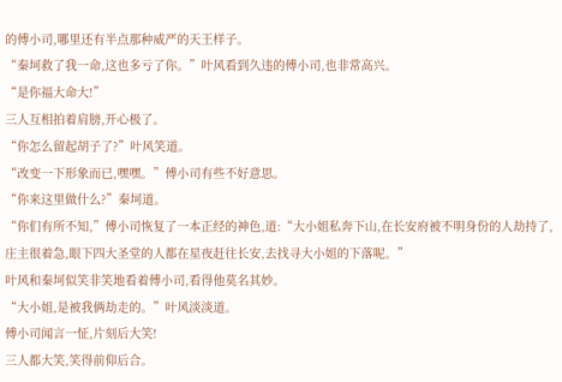的傅小司,哪里还有半点那种威严的天王样子。
“秦坷救了我一命,这也多亏了你。”叶风看到久违的傅小司,也非常高兴。
“是你福大命大!”
三人互相拍着肩膀,开心极了。
“你怎么留起胡子了?”叶风笑道。
“改变一下形象而已,嘿嘿。”傅小司有些不好意思。
“你来这里做什么?”秦坷道。
“你们有所不知,”傅小司恢复了一本正经的神色,道:“大小姐私奔下山,在长安府被不明身份的人劫持了,庄主很着急,眼下四大圣堂的人都在星夜赶往长安,去找寻大小姐的下落呢。”
叶风和秦坷似笑非笑地看着傅小司,看得他莫名其妙。
“大小姐,是被我俩劫走的。”叶风淡淡道。
傅小司闻言一怔,片刻后大笑!
三人都大笑,笑得前仰后合。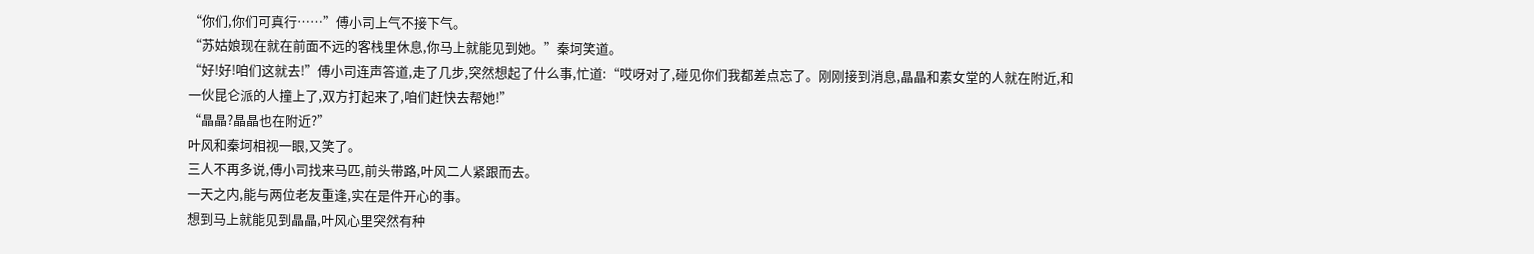“你们,你们可真行……”傅小司上气不接下气。
“苏姑娘现在就在前面不远的客栈里休息,你马上就能见到她。”秦坷笑道。
“好!好!咱们这就去!”傅小司连声答道,走了几步,突然想起了什么事,忙道:“哎呀对了,碰见你们我都差点忘了。刚刚接到消息,晶晶和素女堂的人就在附近,和一伙昆仑派的人撞上了,双方打起来了,咱们赶快去帮她!”
“晶晶?晶晶也在附近?”
叶风和秦坷相视一眼,又笑了。
三人不再多说,傅小司找来马匹,前头带路,叶风二人紧跟而去。
一天之内,能与两位老友重逢,实在是件开心的事。
想到马上就能见到晶晶,叶风心里突然有种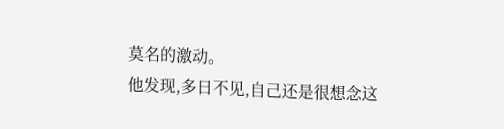莫名的激动。
他发现,多日不见,自己还是很想念这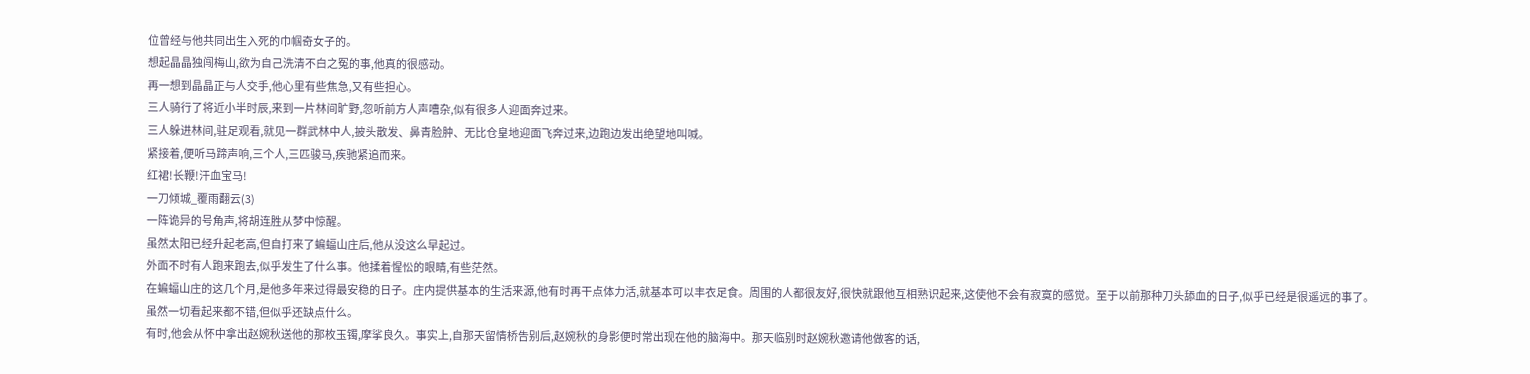位曾经与他共同出生入死的巾帼奇女子的。
想起晶晶独闯梅山,欲为自己洗清不白之冤的事,他真的很感动。
再一想到晶晶正与人交手,他心里有些焦急,又有些担心。
三人骑行了将近小半时辰,来到一片林间旷野,忽听前方人声嘈杂,似有很多人迎面奔过来。
三人躲进林间,驻足观看,就见一群武林中人,披头散发、鼻青脸肿、无比仓皇地迎面飞奔过来,边跑边发出绝望地叫喊。
紧接着,便听马蹄声响,三个人,三匹骏马,疾驰紧追而来。
红裙!长鞭!汗血宝马!
一刀倾城_覆雨翻云(3)
一阵诡异的号角声,将胡连胜从梦中惊醒。
虽然太阳已经升起老高,但自打来了蝙蝠山庄后,他从没这么早起过。
外面不时有人跑来跑去,似乎发生了什么事。他揉着惺忪的眼睛,有些茫然。
在蝙蝠山庄的这几个月,是他多年来过得最安稳的日子。庄内提供基本的生活来源,他有时再干点体力活,就基本可以丰衣足食。周围的人都很友好,很快就跟他互相熟识起来,这使他不会有寂寞的感觉。至于以前那种刀头舔血的日子,似乎已经是很遥远的事了。
虽然一切看起来都不错,但似乎还缺点什么。
有时,他会从怀中拿出赵婉秋送他的那枚玉镯,摩挲良久。事实上,自那天留情桥告别后,赵婉秋的身影便时常出现在他的脑海中。那天临别时赵婉秋邀请他做客的话,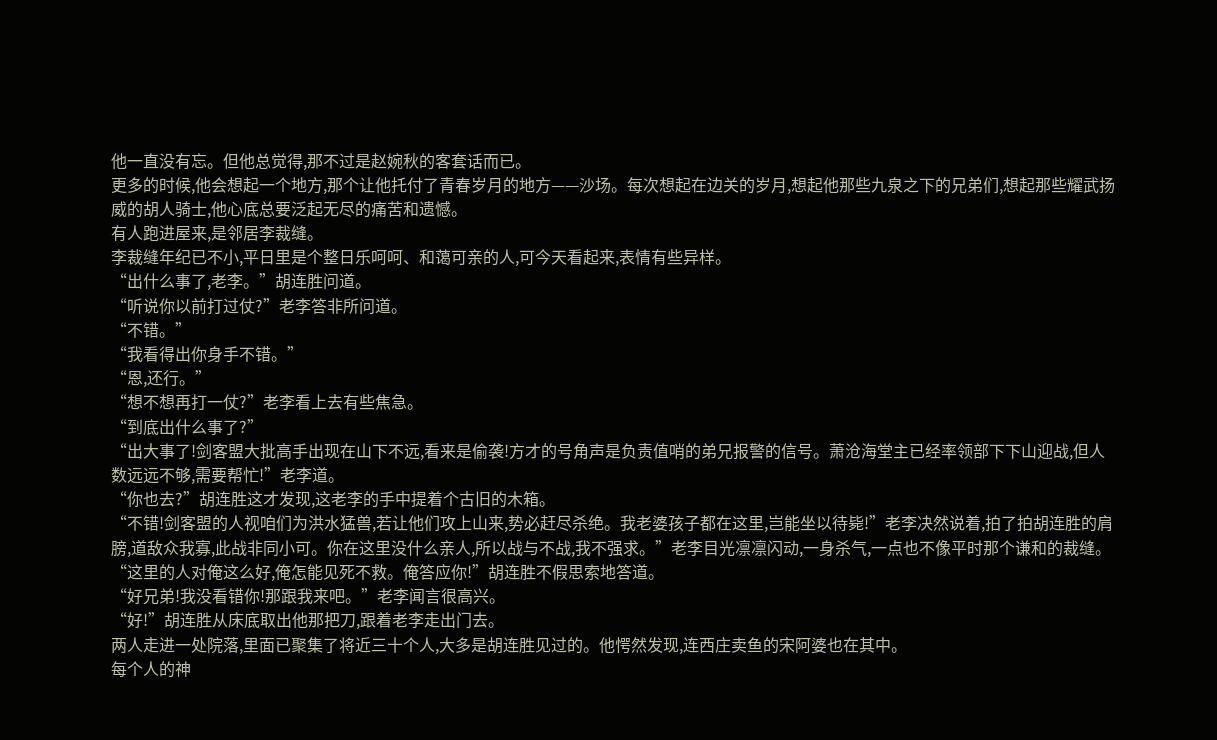他一直没有忘。但他总觉得,那不过是赵婉秋的客套话而已。
更多的时候,他会想起一个地方,那个让他托付了青春岁月的地方——沙场。每次想起在边关的岁月,想起他那些九泉之下的兄弟们,想起那些耀武扬威的胡人骑士,他心底总要泛起无尽的痛苦和遗憾。
有人跑进屋来,是邻居李裁缝。
李裁缝年纪已不小,平日里是个整日乐呵呵、和蔼可亲的人,可今天看起来,表情有些异样。
“出什么事了,老李。”胡连胜问道。
“听说你以前打过仗?”老李答非所问道。
“不错。”
“我看得出你身手不错。”
“恩,还行。”
“想不想再打一仗?”老李看上去有些焦急。
“到底出什么事了?”
“出大事了!剑客盟大批高手出现在山下不远,看来是偷袭!方才的号角声是负责值哨的弟兄报警的信号。萧沧海堂主已经率领部下下山迎战,但人数远远不够,需要帮忙!”老李道。
“你也去?”胡连胜这才发现,这老李的手中提着个古旧的木箱。
“不错!剑客盟的人视咱们为洪水猛兽,若让他们攻上山来,势必赶尽杀绝。我老婆孩子都在这里,岂能坐以待毙!”老李决然说着,拍了拍胡连胜的肩膀,道敌众我寡,此战非同小可。你在这里没什么亲人,所以战与不战,我不强求。”老李目光凛凛闪动,一身杀气,一点也不像平时那个谦和的裁缝。
“这里的人对俺这么好,俺怎能见死不救。俺答应你!”胡连胜不假思索地答道。
“好兄弟!我没看错你!那跟我来吧。”老李闻言很高兴。
“好!”胡连胜从床底取出他那把刀,跟着老李走出门去。
两人走进一处院落,里面已聚集了将近三十个人,大多是胡连胜见过的。他愕然发现,连西庄卖鱼的宋阿婆也在其中。
每个人的神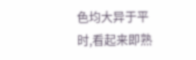色均大异于平时,看起来即熟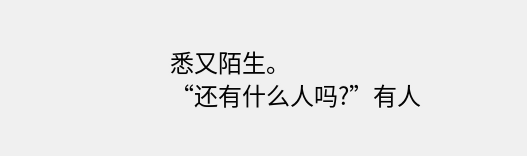悉又陌生。
“还有什么人吗?”有人